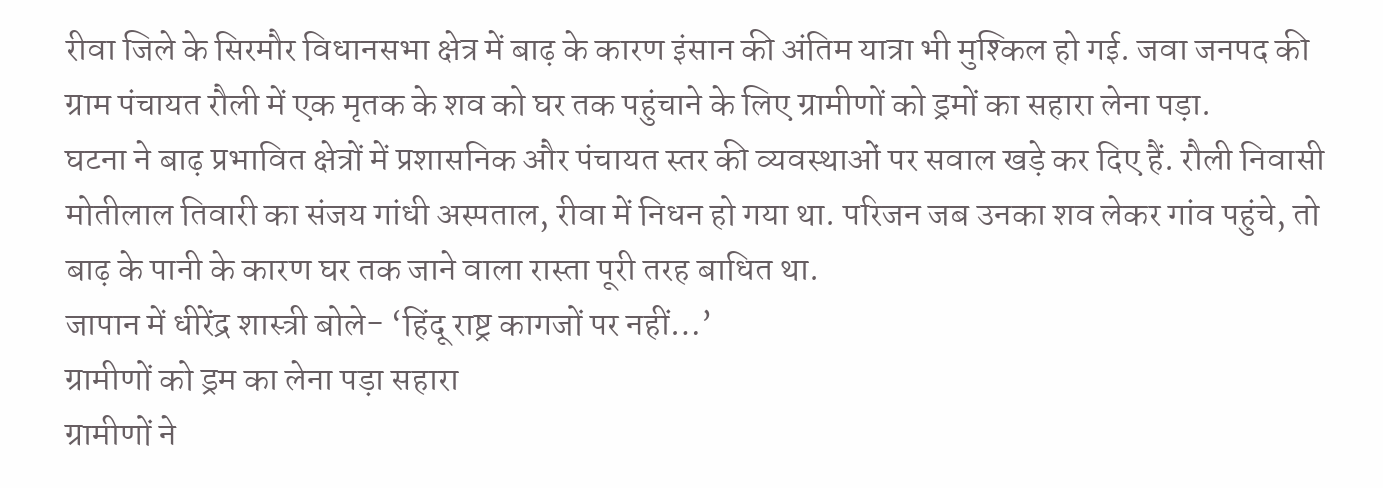रीवा जिले के सिरमौर विधानसभा क्षेत्र में बाढ़ के कारण इंसान की अंतिम यात्रा भी मुश्किल हो गई. जवा जनपद की ग्राम पंचायत रौली में एक मृतक के शव को घर तक पहुंचाने के लिए ग्रामीणों को ड्रमों का सहारा लेना पड़ा.
घटना ने बाढ़ प्रभावित क्षेत्रों में प्रशासनिक और पंचायत स्तर की व्यवस्थाओं पर सवाल खड़े कर दिए हैं. रौली निवासी मोतीलाल तिवारी का संजय गांधी अस्पताल, रीवा में निधन हो गया था. परिजन जब उनका शव लेकर गांव पहुंचे, तो बाढ़ के पानी के कारण घर तक जाने वाला रास्ता पूरी तरह बाधित था.
जापान में धीरेंद्र शास्त्री बोले- ‘हिंदू राष्ट्र कागजों पर नहीं…’
ग्रामीणों को ड्रम का लेना पड़ा सहारा
ग्रामीणों ने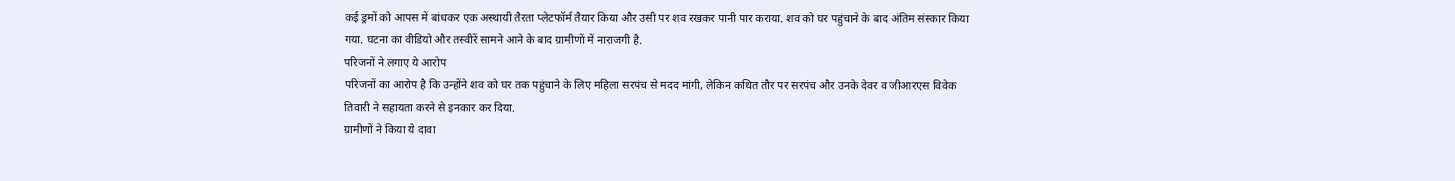कई ड्रमों को आपस में बांधकर एक अस्थायी तैरता प्लेटफॉर्म तैयार किया और उसी पर शव रखकर पानी पार कराया. शव को घर पहुंचाने के बाद अंतिम संस्कार किया गया. घटना का वीडियो और तस्वीरें सामने आने के बाद ग्रामीणों में नाराजगी है.
परिजनों ने लगाए ये आरोप
परिजनों का आरोप है कि उन्होंने शव को घर तक पहुंचाने के लिए महिला सरपंच से मदद मांगी, लेकिन कथित तौर पर सरपंच और उनके देवर व जीआरएस विवेक तिवारी ने सहायता करने से इनकार कर दिया.
ग्रामीणों ने किया ये दावा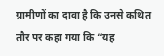ग्रामीणों का दावा है कि उनसे कथित तौर पर कहा गया कि “यह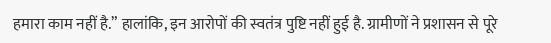हमारा काम नहीं है.” हालांकि, इन आरोपों की स्वतंत्र पुष्टि नहीं हुई है. ग्रामीणों ने प्रशासन से पूरे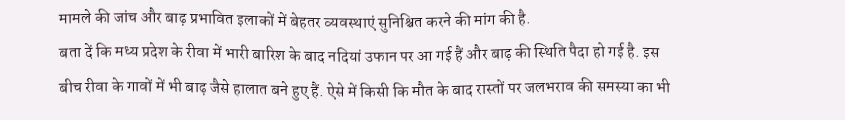मामले की जांच और बाढ़ प्रभावित इलाकों में बेहतर व्यवस्थाएं सुनिश्चित करने की मांग की है.
बता दें कि मध्य प्रदेश के रीवा में भारी बारिश के बाद नदियां उफान पर आ गई हैं और बाढ़ की स्थिति पैदा हो गई है. इस बीच रीवा के गावों में भी बाढ़ जैसे हालात बने हुए हैं. ऐसे में किसी कि मौत के बाद रास्तों पर जलभराव की समस्या का भी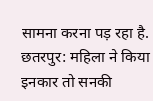सामना करना पड़ रहा है.
छतरपुर: महिला ने किया इनकार तो सनकी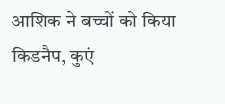आशिक ने बच्चों को किया किडनैप, कुएं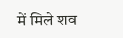में मिले शव